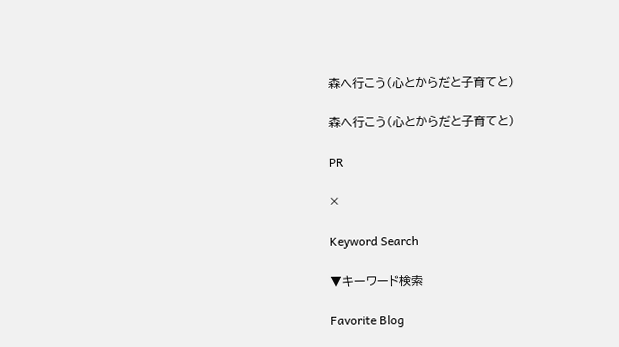森へ行こう(心とからだと子育てと)

森へ行こう(心とからだと子育てと)

PR

×

Keyword Search

▼キーワード検索

Favorite Blog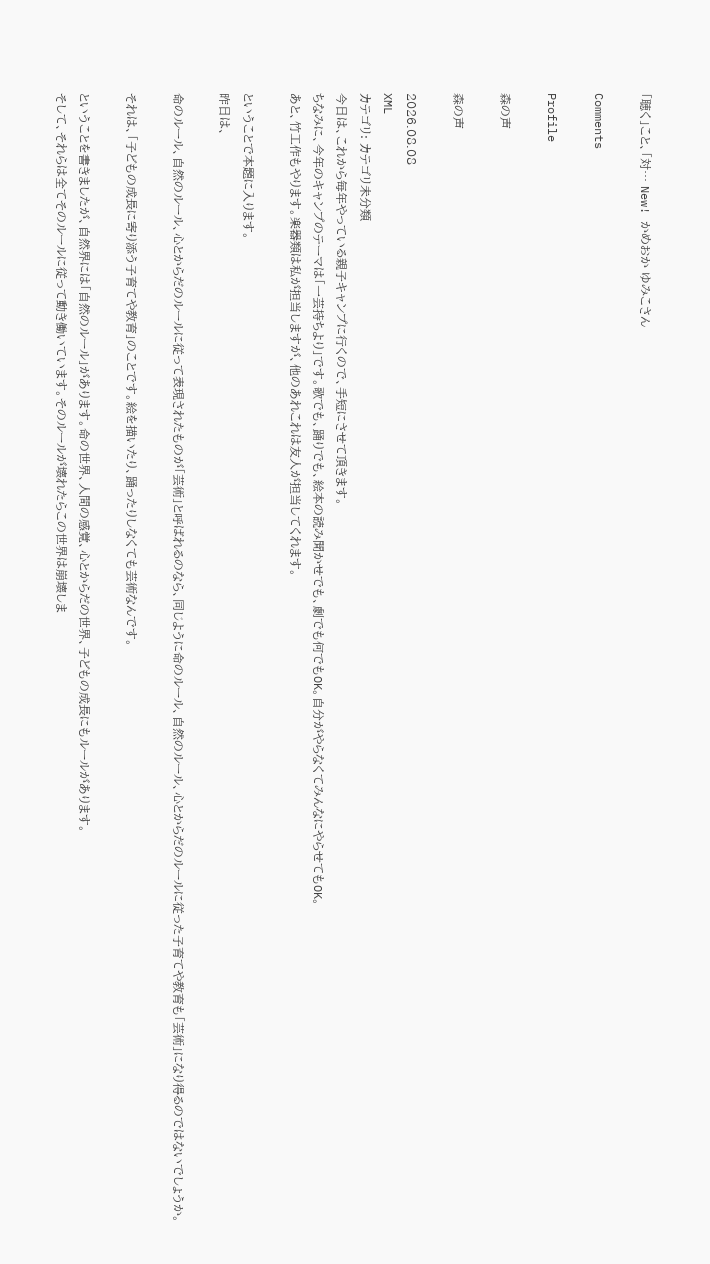「聴く」こと、「対… New! かめおか ゆみこさん

Comments

Profile

森の声

森の声

2026.08.08
XML
カテゴリ: カテゴリ未分類
今日は、これから毎年やっている親子キャンプに行くので、手短にさせて頂きます。
ちなみに、今年のキャンプのテーマは「一芸持ちより」です。歌でも、踊りでも、絵本の読み聞かせでも、劇でも何でもOK。自分がやらなくてみんなにやらせてもOK。
あと、竹工作もやります。楽器類は私が担当しますが、他のあれこれは友人が担当してくれます。

ということで本題に入ります。
昨日は、

命のルール、自然のルール、心とからだのルールに従って表現されたものが「芸術」と呼ばれるのなら、同じように命のルール、自然のルール、心とからだのルールに従った子育てや教育も「芸術」になり得るのではないでしょうか。

それは、「子どもの成長に寄り添う子育てや教育」のことです。絵を描いたり、踊ったりしなくても芸術なんです。

ということを書きましたが、自然界には「自然のルール」があります。命の世界、人間の感覚、心とからだの世界、子どもの成長にもルールがあります。
そして、それらは全てそのルールに従って動き働いています。そのルールが壊れたらこの世界は崩壊しま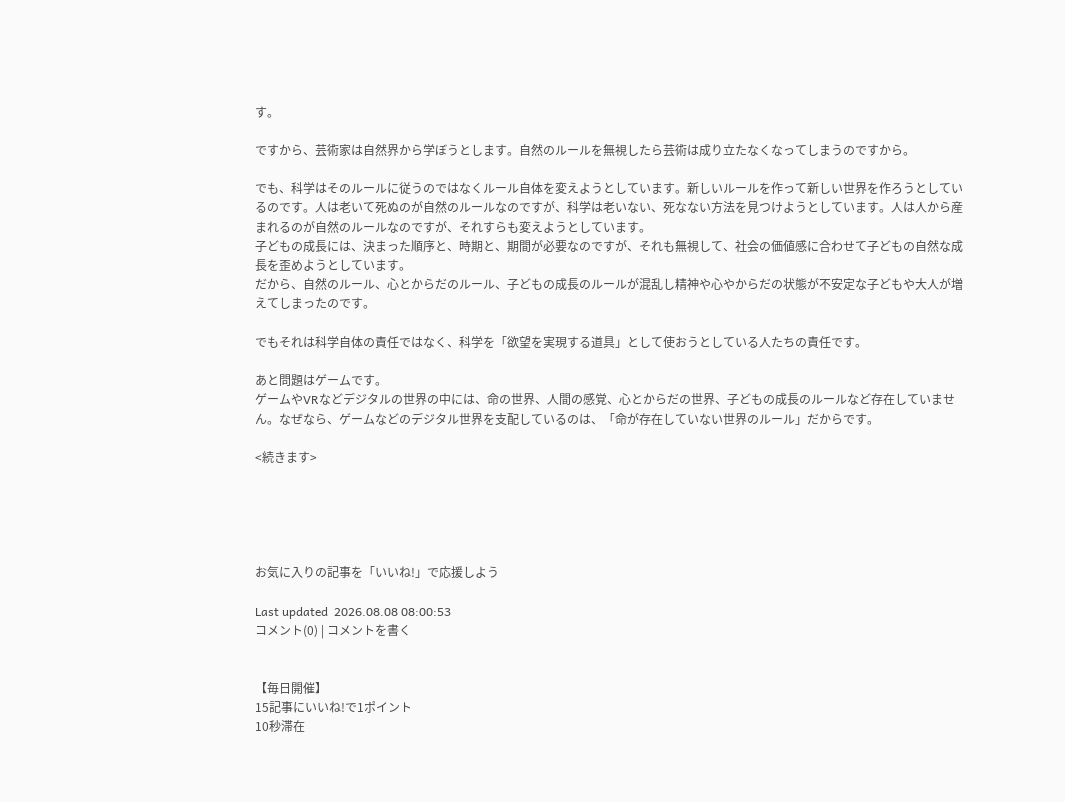す。

ですから、芸術家は自然界から学ぼうとします。自然のルールを無視したら芸術は成り立たなくなってしまうのですから。

でも、科学はそのルールに従うのではなくルール自体を変えようとしています。新しいルールを作って新しい世界を作ろうとしているのです。人は老いて死ぬのが自然のルールなのですが、科学は老いない、死なない方法を見つけようとしています。人は人から産まれるのが自然のルールなのですが、それすらも変えようとしています。
子どもの成長には、決まった順序と、時期と、期間が必要なのですが、それも無視して、社会の価値感に合わせて子どもの自然な成長を歪めようとしています。
だから、自然のルール、心とからだのルール、子どもの成長のルールが混乱し精神や心やからだの状態が不安定な子どもや大人が増えてしまったのです。

でもそれは科学自体の責任ではなく、科学を「欲望を実現する道具」として使おうとしている人たちの責任です。

あと問題はゲームです。
ゲームやVRなどデジタルの世界の中には、命の世界、人間の感覚、心とからだの世界、子どもの成長のルールなど存在していません。なぜなら、ゲームなどのデジタル世界を支配しているのは、「命が存在していない世界のルール」だからです。

<続きます>





お気に入りの記事を「いいね!」で応援しよう

Last updated  2026.08.08 08:00:53
コメント(0) | コメントを書く


【毎日開催】
15記事にいいね!で1ポイント
10秒滞在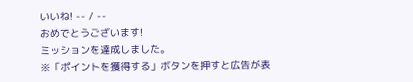いいね! -- / --
おめでとうございます!
ミッションを達成しました。
※「ポイントを獲得する」ボタンを押すと広告が表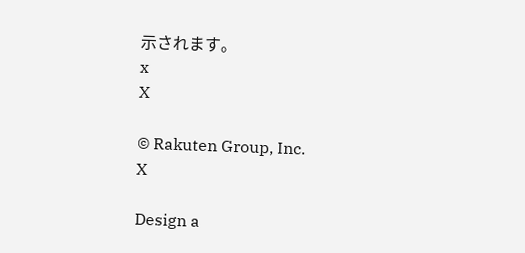示されます。
x
X

© Rakuten Group, Inc.
X

Design a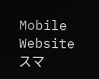Mobile Website
スマ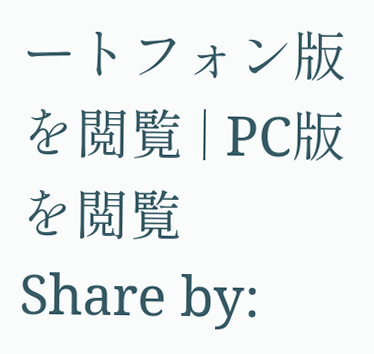ートフォン版を閲覧 | PC版を閲覧
Share by: